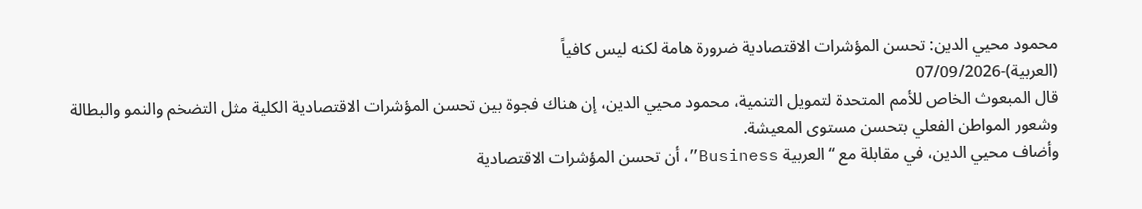محمود محيي الدين: تحسن المؤشرات الاقتصادية ضرورة هامة لكنه ليس كافياً
(العربية)-07/09/2026
قال المبعوث الخاص للأمم المتحدة لتمويل التنمية، محمود محيي الدين، إن هناك فجوة بين تحسن المؤشرات الاقتصادية الكلية مثل التضخم والنمو والبطالة وشعور المواطن الفعلي بتحسن مستوى المعيشة.
وأضاف محيي الدين، في مقابلة مع “العربية Business”، أن تحسن المؤشرات الاقتصادية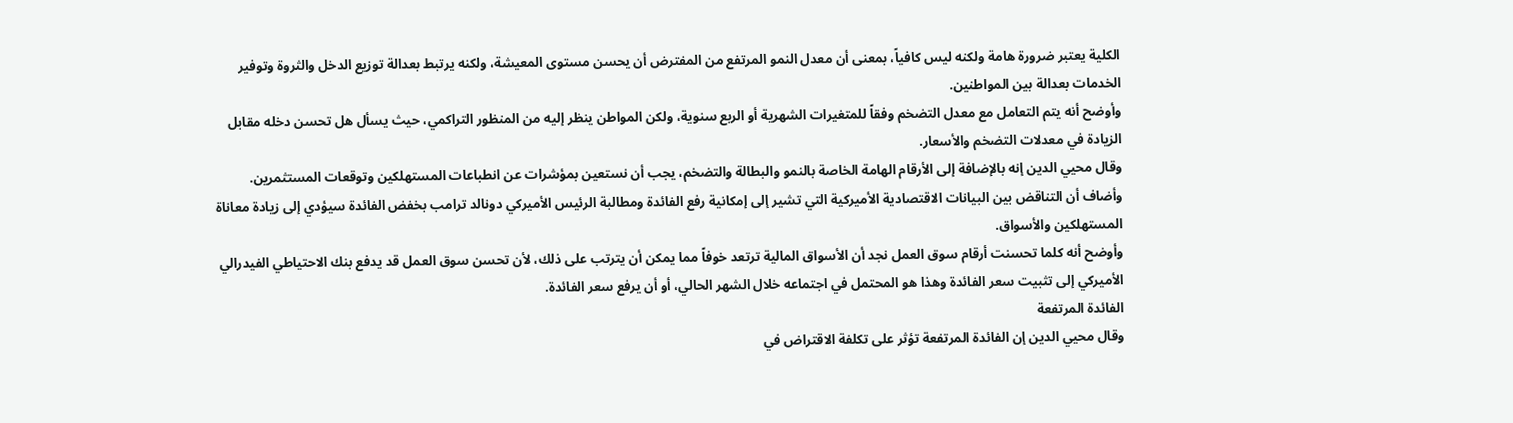الكلية يعتبر ضرورة هامة ولكنه ليس كافياً، بمعنى أن معدل النمو المرتفع من المفترض أن يحسن مستوى المعيشة، ولكنه يرتبط بعدالة توزيع الدخل والثروة وتوفير الخدمات بعدالة بين المواطنين.
وأوضح أنه يتم التعامل مع معدل التضخم وفقاً للمتغيرات الشهرية أو الربع سنوية، ولكن المواطن ينظر إليه من المنظور التراكمي، حيث يسأل هل تحسن دخله مقابل الزيادة في معدلات التضخم والأسعار.
وقال محيي الدين إنه بالإضافة إلى الأرقام الهامة الخاصة بالنمو والبطالة والتضخم، يجب أن نستعين بمؤشرات عن انطباعات المستهلكين وتوقعات المستثمرين.
وأضاف أن التناقض بين البيانات الاقتصادية الأميركية التي تشير إلى إمكانية رفع الفائدة ومطالبة الرئيس الأميركي دونالد ترامب بخفض الفائدة سيؤدي إلى زيادة معاناة المستهلكين والأسواق.
وأوضح أنه كلما تحسنت أرقام سوق العمل نجد أن الأسواق المالية ترتعد خوفاً مما يمكن أن يترتب على ذلك، لأن تحسن سوق العمل قد يدفع بنك الاحتياطي الفيدرالي الأميركي إلى تثبيت سعر الفائدة وهذا هو المحتمل في اجتماعه خلال الشهر الحالي، أو أن يرفع سعر الفائدة.
الفائدة المرتفعة
وقال محيي الدين إن الفائدة المرتفعة تؤثر على تكلفة الاقتراض في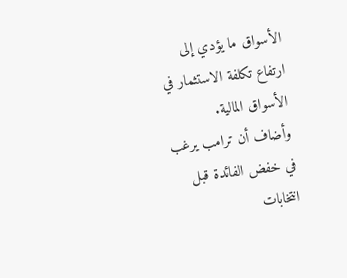الأسواق ما يؤدي إلى ارتفاع تكلفة الاستثمار في الأسواق المالية.
وأضاف أن ترامب يرغب في خفض الفائدة قبل انتخابات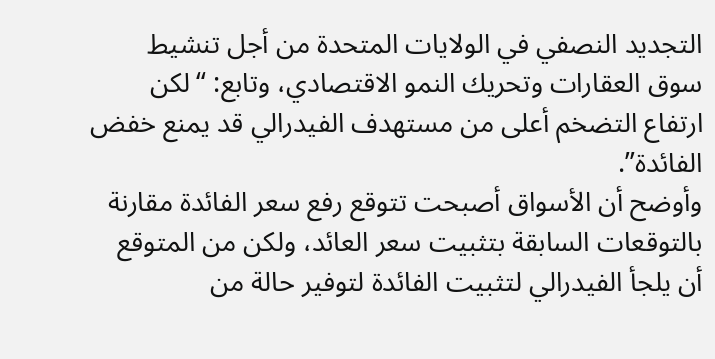التجديد النصفي في الولايات المتحدة من أجل تنشيط سوق العقارات وتحريك النمو الاقتصادي، وتابع: “لكن ارتفاع التضخم أعلى من مستهدف الفيدرالي قد يمنع خفض الفائدة”.
وأوضح أن الأسواق أصبحت تتوقع رفع سعر الفائدة مقارنة بالتوقعات السابقة بتثبيت سعر العائد، ولكن من المتوقع أن يلجأ الفيدرالي لتثبيت الفائدة لتوفير حالة من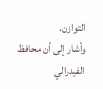التوازن.
وأشار إلى أن محافظ الفيدرالي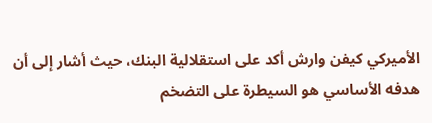الأميركي كيفن وارش أكد على استقلالية البنك، حيث أشار إلى أن هدفه الأساسي هو السيطرة على التضخم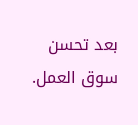بعد تحسن سوق العمل.